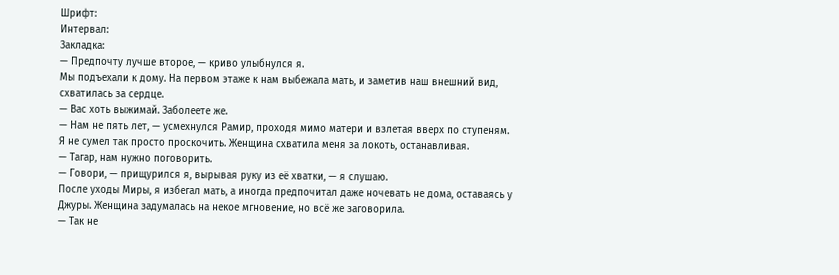Шрифт:
Интервал:
Закладка:
— Предпочту лучше второе, — криво улыбнулся я.
Мы подъехали к дому. На первом этаже к нам выбежала мать, и заметив наш внешний вид, схватилась за сердце.
— Вас хоть выжимай. Заболеете же.
— Нам не пять лет, — усмехнулся Рамир, проходя мимо матери и взлетая вверх по ступеням.
Я не сумел так просто проскочить. Женщина схватила меня за локоть, останавливая.
— Тагар, нам нужно поговорить.
— Говори, — прищурился я, вырывая руку из её хватки, — я слушаю.
После уходы Миры, я избегал мать, а иногда предпочитал даже ночевать не дома, оставаясь у Джуры. Женщина задумалась на некое мгновение, но всё же заговорила.
— Так не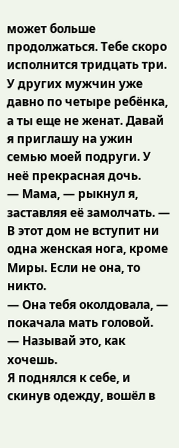может больше продолжаться. Тебе скоро исполнится тридцать три. У других мужчин уже давно по четыре ребёнка, а ты еще не женат. Давай я приглашу на ужин семью моей подруги. У неё прекрасная дочь.
— Мама, — рыкнул я, заставляя её замолчать. — В этот дом не вступит ни одна женская нога, кроме Миры. Если не она, то никто.
— Она тебя околдовала, — покачала мать головой.
— Называй это, как хочешь.
Я поднялся к себе, и скинув одежду, вошёл в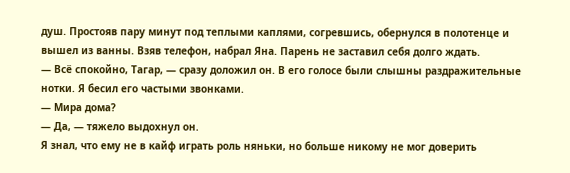душ. Простояв пару минут под теплыми каплями, согревшись, обернулся в полотенце и вышел из ванны. Взяв телефон, набрал Яна. Парень не заставил себя долго ждать.
— Всё спокойно, Тагар, — сразу доложил он. В его голосе были слышны раздражительные нотки. Я бесил его частыми звонками.
— Мира дома?
— Да, — тяжело выдохнул он.
Я знал, что ему не в кайф играть роль няньки, но больше никому не мог доверить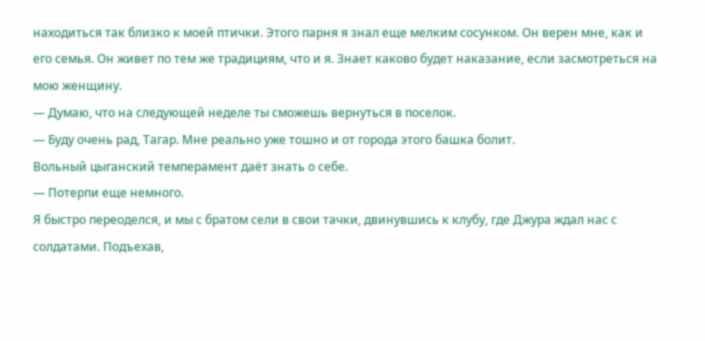находиться так близко к моей птички. Этого парня я знал еще мелким сосунком. Он верен мне, как и его семья. Он живет по тем же традициям, что и я. Знает каково будет наказание, если засмотреться на мою женщину.
— Думаю, что на следующей неделе ты сможешь вернуться в поселок.
— Буду очень рад, Тагар. Мне реально уже тошно и от города этого башка болит.
Вольный цыганский темперамент даёт знать о себе.
— Потерпи еще немного.
Я быстро переоделся, и мы с братом сели в свои тачки, двинувшись к клубу, где Джура ждал нас с солдатами. Подъехав,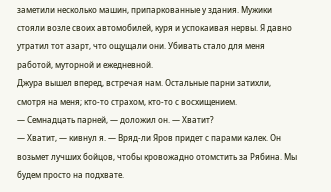заметили несколько машин, припаркованные у здания. Мужики стояли возле своих автомобилей, куря и успокаивая нервы. Я давно утратил тот азарт, что ощущали они. Убивать стало для меня работой, муторной и ежедневной.
Джура вышел вперед, встречая нам. Остальные парни затихли, смотря на меня; кто-то страхом, кто-то с восхищением.
— Семнадцать парней, — доложил он. — Хватит?
— Хватит, — кивнул я. — Вряд-ли Яров придет с парами калек. Он возьмет лучших бойцов, чтобы кровожадно отомстить за Рябина. Мы будем просто на подхвате.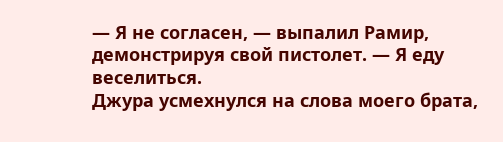— Я не согласен, — выпалил Рамир, демонстрируя свой пистолет. — Я еду веселиться.
Джура усмехнулся на слова моего брата,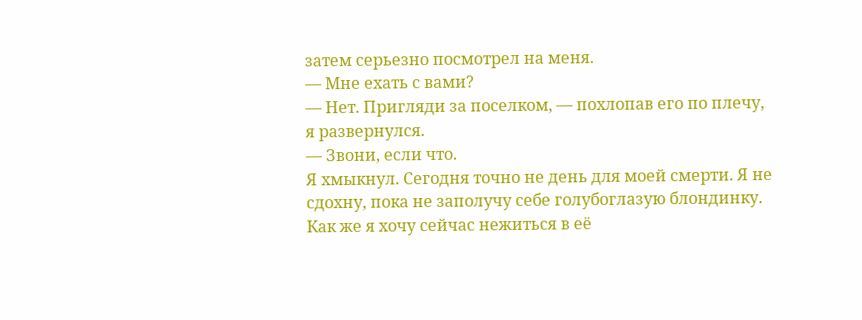затем серьезно посмотрел на меня.
— Мне ехать с вами?
— Нет. Пригляди за поселком, — похлопав его по плечу, я развернулся.
— Звони, если что.
Я хмыкнул. Сегодня точно не день для моей смерти. Я не сдохну, пока не заполучу себе голубоглазую блондинку. Как же я хочу сейчас нежиться в её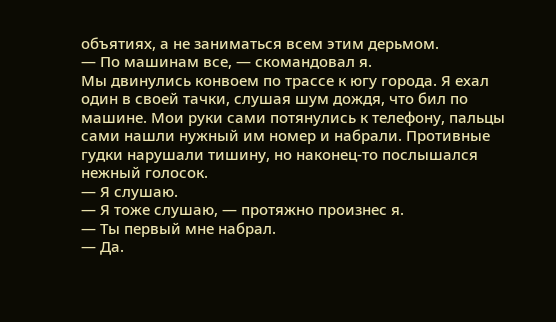объятиях, а не заниматься всем этим дерьмом.
— По машинам все, — скомандовал я.
Мы двинулись конвоем по трассе к югу города. Я ехал один в своей тачки, слушая шум дождя, что бил по машине. Мои руки сами потянулись к телефону, пальцы сами нашли нужный им номер и набрали. Противные гудки нарушали тишину, но наконец-то послышался нежный голосок.
— Я слушаю.
— Я тоже слушаю, — протяжно произнес я.
— Ты первый мне набрал.
— Да.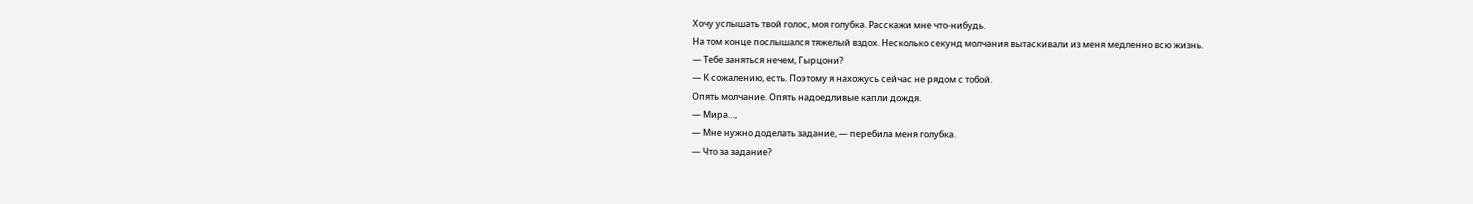Хочу услышать твой голос, моя голубка. Расскажи мне что-нибудь.
На том конце послышался тяжелый вздох. Несколько секунд молчания вытаскивали из меня медленно всю жизнь.
— Тебе заняться нечем, Гырцони?
— К сожалению, есть. Поэтому я нахожусь сейчас не рядом с тобой.
Опять молчание. Опять надоедливые капли дождя.
— Мира…,
— Мне нужно доделать задание, — перебила меня голубка.
— Что за задание?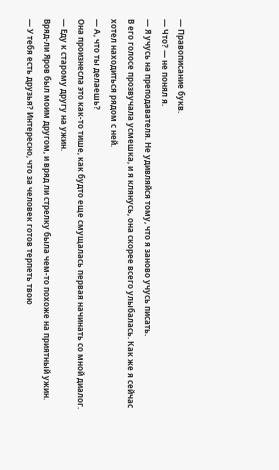— Правописание букв.
— Что? — не понял я.
— Я учусь на преподавателя. Не удивляйся тому, что я заново учусь писать.
В его голосе прозвучала усмешка, и я клянусь, она скорее всего улыбалась. Как же я сейчас хотел находиться рядом с ней.
— А, что ты делаешь?
Она произнесла это как-то тише, как будто еще смущалась первая начинать со мной диалог.
— Еду к старому другу на ужин.
Вряд-ли Яров был моим другом, и вряд ли стрелку была чем-то похоже на приятный ужин.
— У тебя есть друзья? Интересно, что за человек готов терпеть твою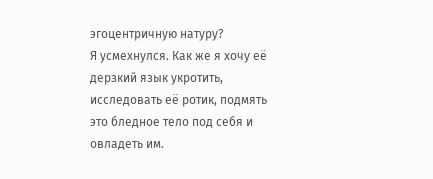эгоцентричную натуру?
Я усмехнулся. Как же я хочу её дерзкий язык укротить, исследовать её ротик, подмять это бледное тело под себя и овладеть им.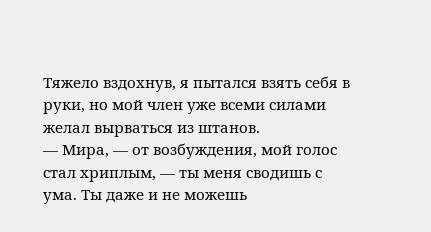Тяжело вздохнув, я пытался взять себя в руки, но мой член уже всеми силами желал вырваться из штанов.
— Мира, — от возбуждения, мой голос стал хриплым, — ты меня сводишь с ума. Ты даже и не можешь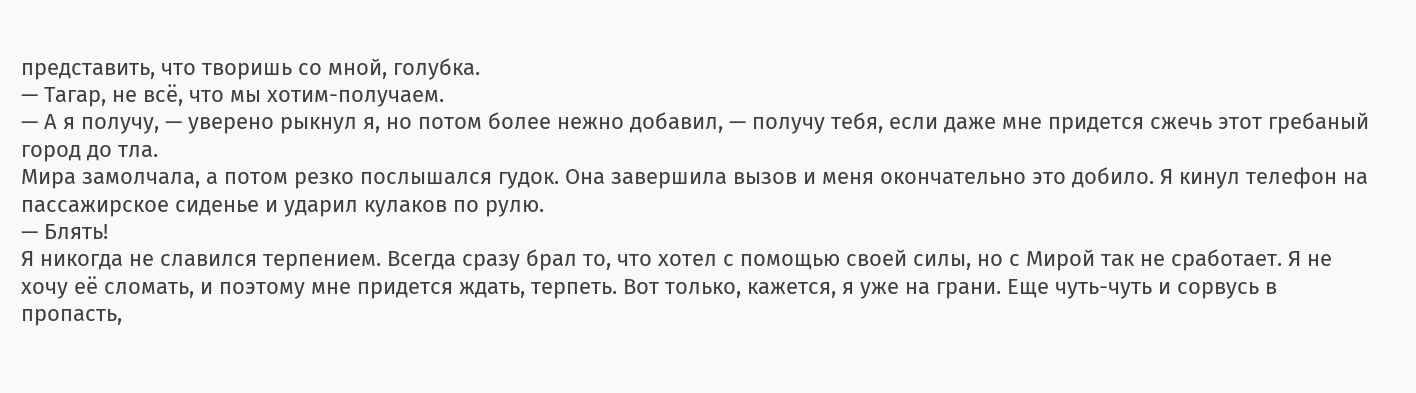представить, что творишь со мной, голубка.
— Тагар, не всё, что мы хотим-получаем.
— А я получу, — уверено рыкнул я, но потом более нежно добавил, — получу тебя, если даже мне придется сжечь этот гребаный город до тла.
Мира замолчала, а потом резко послышался гудок. Она завершила вызов и меня окончательно это добило. Я кинул телефон на пассажирское сиденье и ударил кулаков по рулю.
— Блять!
Я никогда не славился терпением. Всегда сразу брал то, что хотел с помощью своей силы, но с Мирой так не сработает. Я не хочу её сломать, и поэтому мне придется ждать, терпеть. Вот только, кажется, я уже на грани. Еще чуть-чуть и сорвусь в пропасть,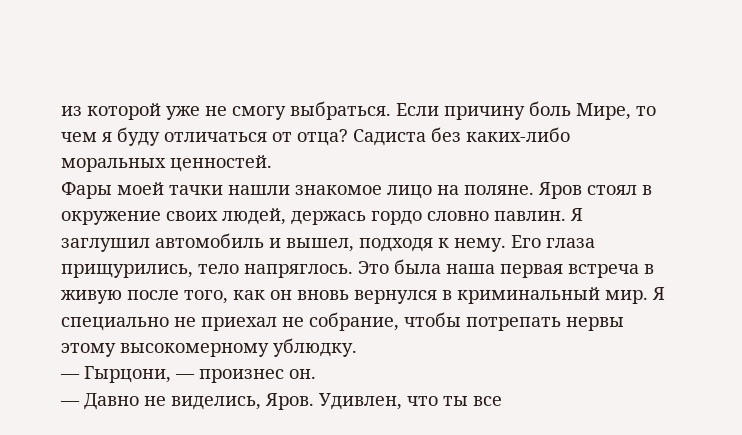из которой уже не смогу выбраться. Если причину боль Мире, то чем я буду отличаться от отца? Садиста без каких-либо моральных ценностей.
Фары моей тачки нашли знакомое лицо на поляне. Яров стоял в окружение своих людей, держась гордо словно павлин. Я заглушил автомобиль и вышел, подходя к нему. Его глаза прищурились, тело напряглось. Это была наша первая встреча в живую после того, как он вновь вернулся в криминальный мир. Я специально не приехал не собрание, чтобы потрепать нервы этому высокомерному ублюдку.
— Гырцони, — произнес он.
— Давно не виделись, Яров. Удивлен, что ты все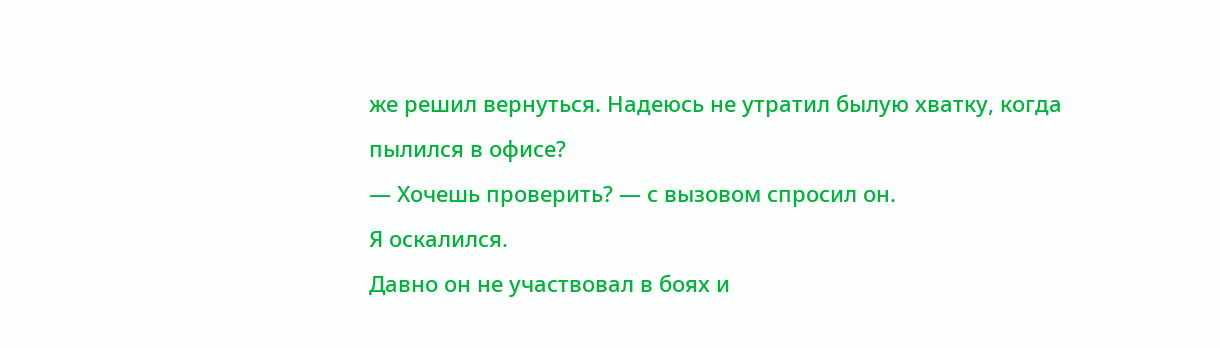же решил вернуться. Надеюсь не утратил былую хватку, когда пылился в офисе?
— Хочешь проверить? — с вызовом спросил он.
Я оскалился.
Давно он не участвовал в боях и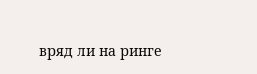вряд ли на ринге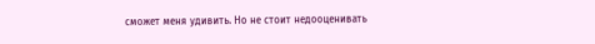сможет меня удивить. Но не стоит недооценивать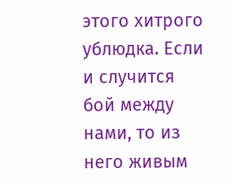этого хитрого ублюдка. Если и случится бой между нами, то из него живым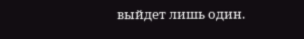выйдет лишь один.